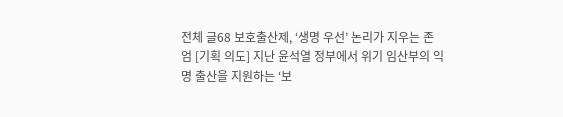전체 글68 보호출산제, ‘생명 우선’ 논리가 지우는 존엄 [기획 의도] 지난 윤석열 정부에서 위기 임산부의 익명 출산을 지원하는 ‘보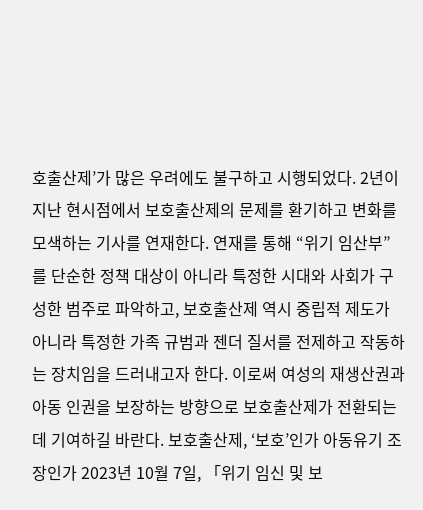호출산제’가 많은 우려에도 불구하고 시행되었다. 2년이 지난 현시점에서 보호출산제의 문제를 환기하고 변화를 모색하는 기사를 연재한다. 연재를 통해 “위기 임산부”를 단순한 정책 대상이 아니라 특정한 시대와 사회가 구성한 범주로 파악하고, 보호출산제 역시 중립적 제도가 아니라 특정한 가족 규범과 젠더 질서를 전제하고 작동하는 장치임을 드러내고자 한다. 이로써 여성의 재생산권과 아동 인권을 보장하는 방향으로 보호출산제가 전환되는데 기여하길 바란다. 보호출산제, ‘보호’인가 아동유기 조장인가 2023년 10월 7일, 「위기 임신 및 보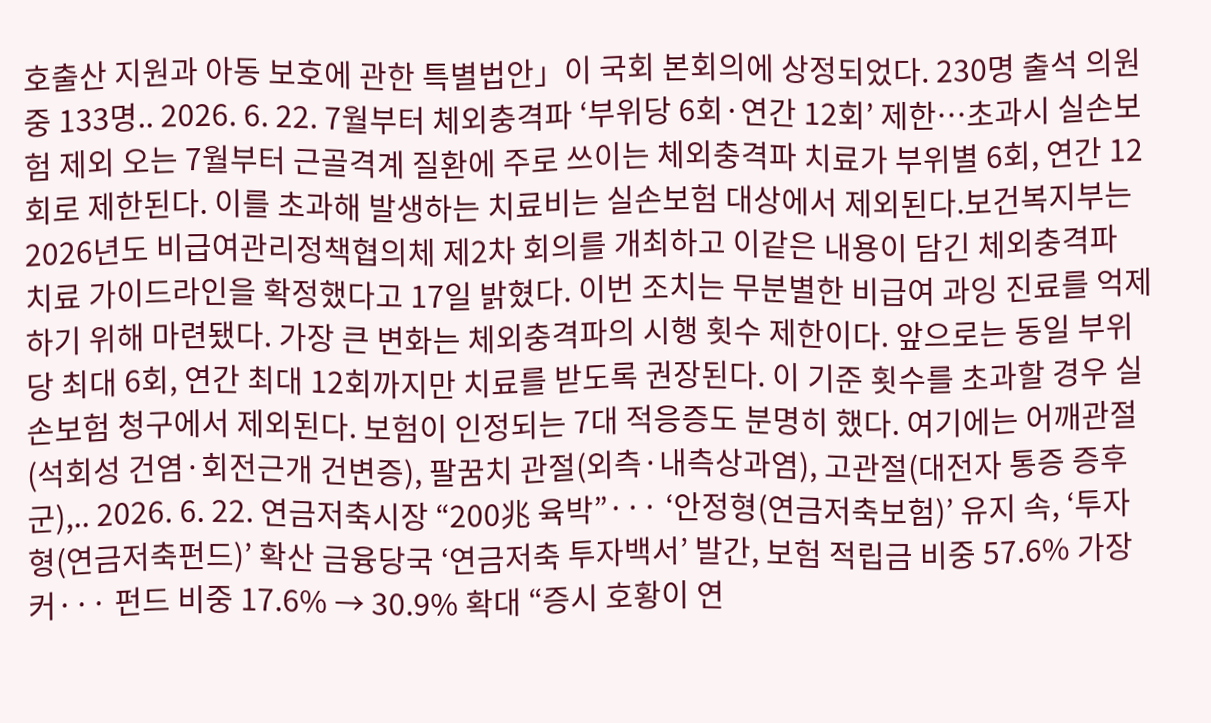호출산 지원과 아동 보호에 관한 특별법안」이 국회 본회의에 상정되었다. 230명 출석 의원 중 133명.. 2026. 6. 22. 7월부터 체외충격파 ‘부위당 6회·연간 12회’ 제한…초과시 실손보험 제외 오는 7월부터 근골격계 질환에 주로 쓰이는 체외충격파 치료가 부위별 6회, 연간 12회로 제한된다. 이를 초과해 발생하는 치료비는 실손보험 대상에서 제외된다.보건복지부는 2026년도 비급여관리정책협의체 제2차 회의를 개최하고 이같은 내용이 담긴 체외충격파 치료 가이드라인을 확정했다고 17일 밝혔다. 이번 조치는 무분별한 비급여 과잉 진료를 억제하기 위해 마련됐다. 가장 큰 변화는 체외충격파의 시행 횟수 제한이다. 앞으로는 동일 부위당 최대 6회, 연간 최대 12회까지만 치료를 받도록 권장된다. 이 기준 횟수를 초과할 경우 실손보험 청구에서 제외된다. 보험이 인정되는 7대 적응증도 분명히 했다. 여기에는 어깨관절(석회성 건염·회전근개 건변증), 팔꿈치 관절(외측·내측상과염), 고관절(대전자 통증 증후군),.. 2026. 6. 22. 연금저축시장 “200兆 육박”··· ‘안정형(연금저축보험)’ 유지 속, ‘투자형(연금저축펀드)’ 확산 금융당국 ‘연금저축 투자백서’ 발간, 보험 적립금 비중 57.6% 가장 커··· 펀드 비중 17.6% → 30.9% 확대 “증시 호황이 연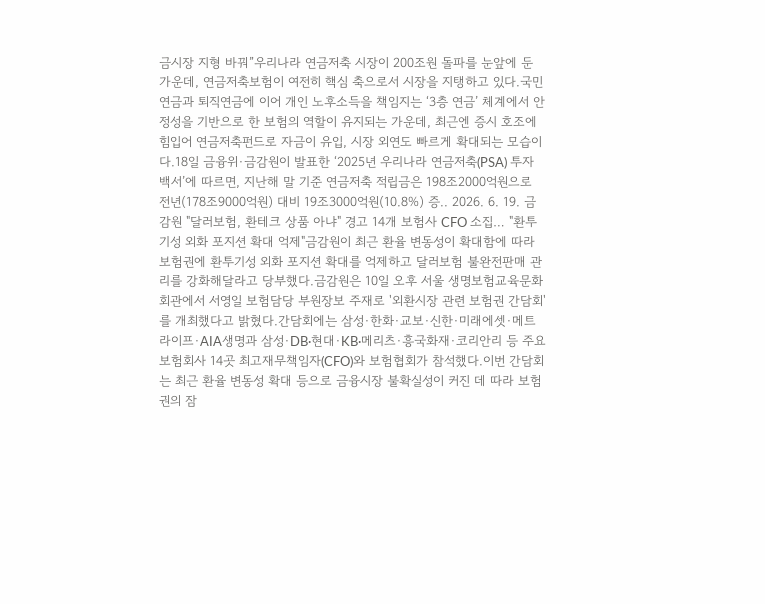금시장 지형 바꿔”우리나라 연금저축 시장이 200조원 돌파를 눈앞에 둔 가운데, 연금저축보험이 여전히 핵심 축으로서 시장을 지탱하고 있다.국민연금과 퇴직연금에 이어 개인 노후소득을 책임지는 ‘3층 연금’ 체계에서 안정성을 기반으로 한 보험의 역할이 유지되는 가운데, 최근엔 증시 호조에 힘입어 연금저축펀드로 자금이 유입, 시장 외연도 빠르게 확대되는 모습이다.18일 금융위·금감원이 발표한 ‘2025년 우리나라 연금저축(PSA) 투자 백서’에 따르면, 지난해 말 기준 연금저축 적립금은 198조2000억원으로 전년(178조9000억원) 대비 19조3000억원(10.8%) 증.. 2026. 6. 19. 금감원 "달러보험, 환테크 상품 아냐" 경고 14개 보험사 CFO 소집… "환투기성 외화 포지션 확대 억제"금감원이 최근 환율 변동성이 확대함에 따라 보험권에 환투기성 외화 포지션 확대를 억제하고 달러보험 불완전판매 관리를 강화해달라고 당부했다.금감원은 10일 오후 서울 생명보험교육문화회관에서 서영일 보험담당 부원장보 주재로 '외환시장 관련 보험권 간담회'를 개최했다고 밝혔다.간담회에는 삼성·한화·교보·신한·미래에셋·메트라이프·AIA생명과 삼성·DB·현대·KB·메리츠·흥국화재·코리안리 등 주요 보험회사 14곳 최고재무책임자(CFO)와 보험협회가 참석했다.이번 간담회는 최근 환율 변동성 확대 등으로 금융시장 불확실성이 커진 데 따라 보험권의 잠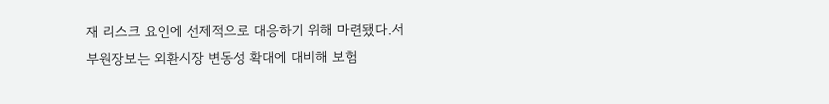재 리스크 요인에 선제적으로 대응하기 위해 마련됐다.서 부원장보는 외환시장 변동성 확대에 대비해 보험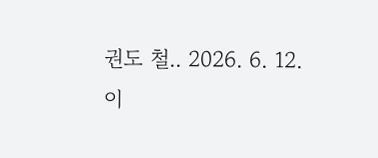권도 철.. 2026. 6. 12. 이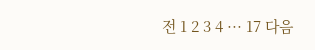전 1 2 3 4 ··· 17 다음